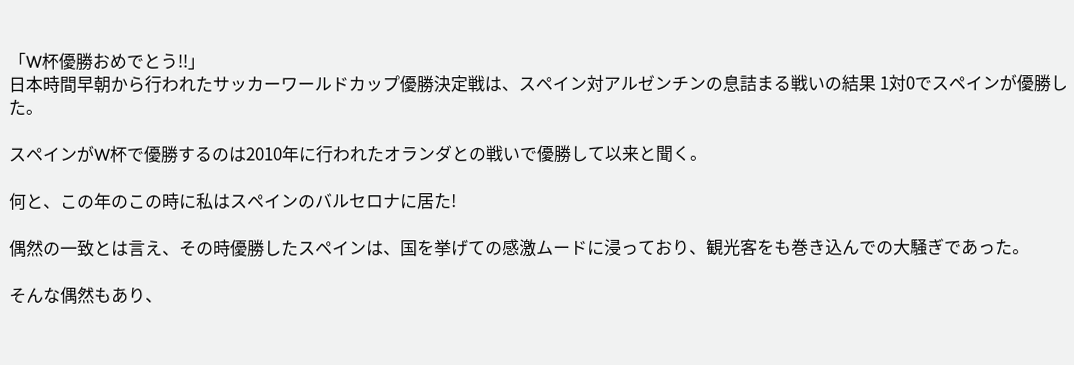「W杯優勝おめでとう!!」
日本時間早朝から行われたサッカーワールドカップ優勝決定戦は、スペイン対アルゼンチンの息詰まる戦いの結果 1対0でスペインが優勝した。

スペインがW杯で優勝するのは2010年に行われたオランダとの戦いで優勝して以来と聞く。

何と、この年のこの時に私はスペインのバルセロナに居た!

偶然の一致とは言え、その時優勝したスペインは、国を挙げての感激ムードに浸っており、観光客をも巻き込んでの大騒ぎであった。

そんな偶然もあり、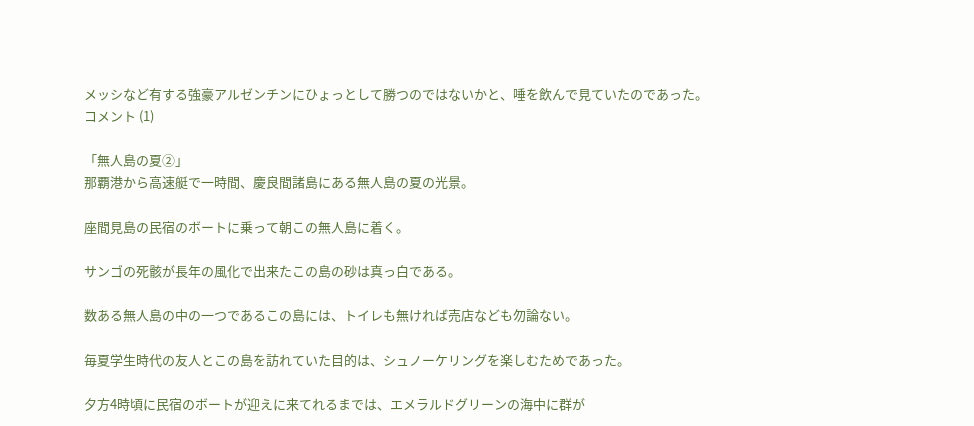メッシなど有する強豪アルゼンチンにひょっとして勝つのではないかと、唾を飲んで見ていたのであった。
コメント (1)

「無人島の夏②」
那覇港から高速艇で一時間、慶良間諸島にある無人島の夏の光景。

座間見島の民宿のボートに乗って朝この無人島に着く。

サンゴの死骸が長年の風化で出来たこの島の砂は真っ白である。

数ある無人島の中の一つであるこの島には、トイレも無ければ売店なども勿論ない。

毎夏学生時代の友人とこの島を訪れていた目的は、シュノーケリングを楽しむためであった。

夕方4時頃に民宿のボートが迎えに来てれるまでは、エメラルドグリーンの海中に群が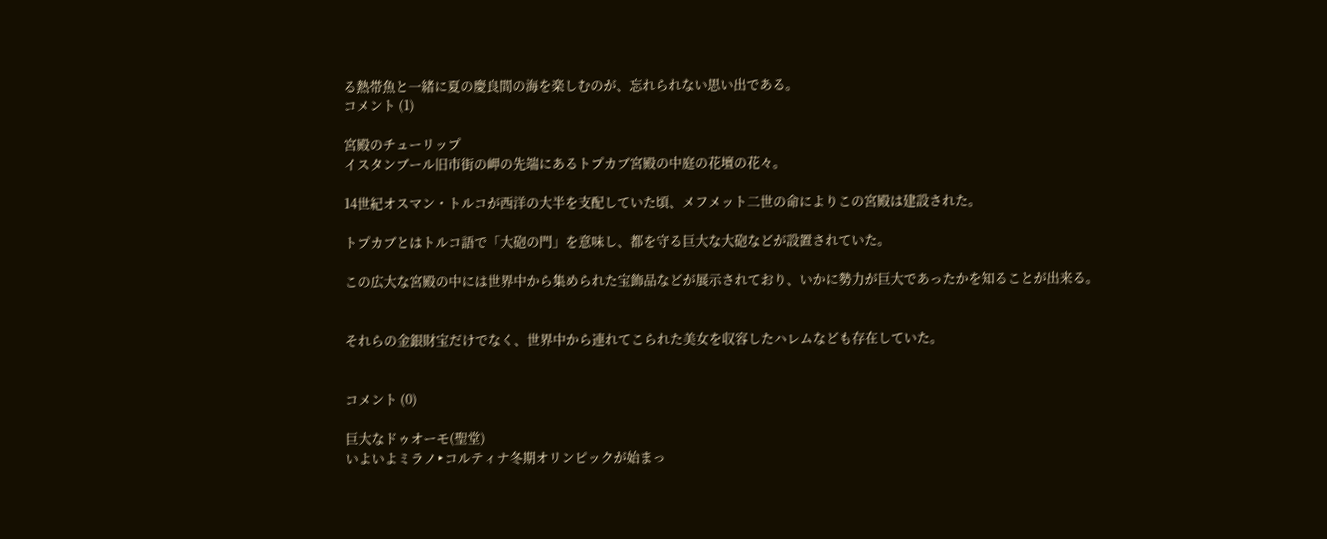る熱帯魚と一緒に夏の慶良間の海を楽しむのが、忘れられない思い出である。
コメント (1)

宮殿のチューリップ
イスタンブール旧市街の岬の先端にあるトプカブ宮殿の中庭の花壇の花々。

14世紀オスマン・トルコが西洋の大半を支配していた頃、メフメット二世の命によりこの宮殿は建設された。

トプカブとはトルコ語で「大砲の門」を意味し、都を守る巨大な大砲などが設置されていた。

この広大な宮殿の中には世界中から集められた宝飾品などが展示されており、いかに勢力が巨大であったかを知ることが出来る。


それらの金銀財宝だけでなく、世界中から連れてこられた美女を収容したハレムなども存在していた。


コメント (0)

巨大なドゥオーモ(聖堂)
いよいよミラノ‣コルティナ冬期オリンピックが始まっ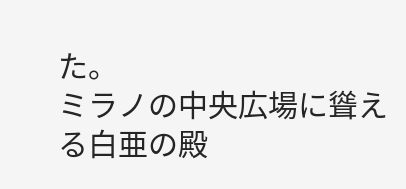た。
ミラノの中央広場に聳える白亜の殿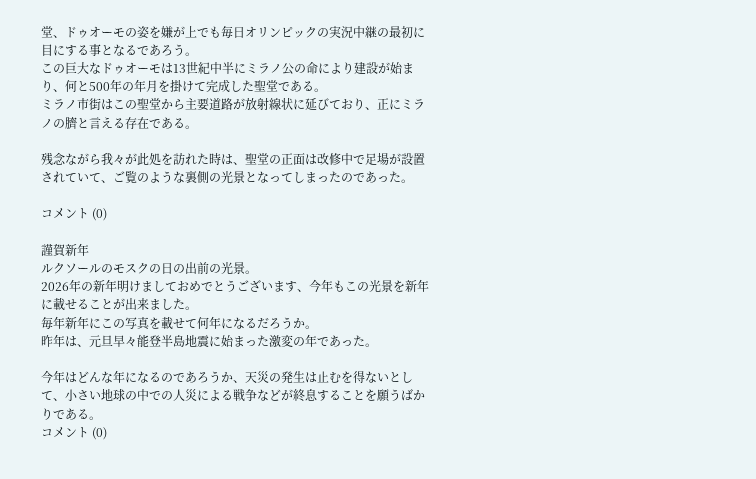堂、ドゥオーモの姿を嫌が上でも毎日オリンピックの実況中継の最初に目にする事となるであろう。
この巨大なドゥオーモは13世紀中半にミラノ公の命により建設が始まり、何と500年の年月を掛けて完成した聖堂である。
ミラノ市街はこの聖堂から主要道路が放射線状に延びており、正にミラノの臍と言える存在である。

残念ながら我々が此処を訪れた時は、聖堂の正面は改修中で足場が設置されていて、ご覧のような裏側の光景となってしまったのであった。

コメント (0)

謹賀新年
ルクソールのモスクの日の出前の光景。
2026年の新年明けましておめでとうございます、今年もこの光景を新年に載せることが出来ました。
毎年新年にこの写真を載せて何年になるだろうか。
昨年は、元旦早々能登半島地震に始まった激変の年であった。

今年はどんな年になるのであろうか、天災の発生は止むを得ないとして、小さい地球の中での人災による戦争などが終息することを願うばかりである。
コメント (0)